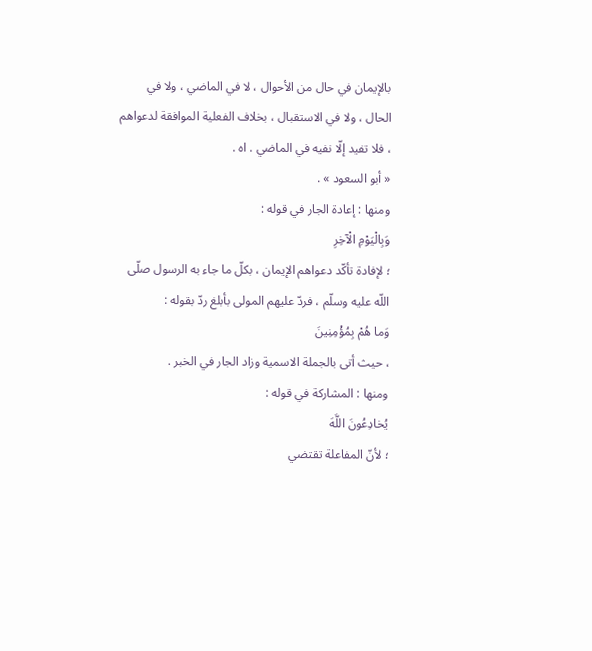بالإيمان في حال من الأحوال ، لا في الماضي ، ولا في الحال ، ولا في الاستقبال ، بخلاف الفعلية الموافقة لدعواهم ، فلا تفيد إلّا نفيه في الماضي . اه .
« أبو السعود » .
ومنها : إعادة الجار في قوله :
وَبِالْيَوْمِ الْآخِرِ
؛ لإفادة تأكّد دعواهم الإيمان ، بكلّ ما جاء به الرسول صلّى اللّه عليه وسلّم ، فردّ عليهم المولى بأبلغ ردّ بقوله :
وَما هُمْ بِمُؤْمِنِينَ
، حيث أتى بالجملة الاسمية وزاد الجار في الخبر .
ومنها : المشاركة في قوله :
يُخادِعُونَ اللَّهَ
؛ لأنّ المفاعلة تقتضي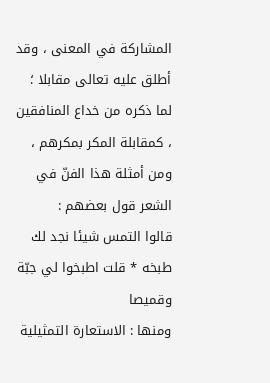المشاركة في المعنى ، وقد أطلق عليه تعالى مقابلا ؛ لما ذكره من خداع المنافقين ، كمقابلة المكر بمكرهم ، ومن أمثلة هذا الفنّ في الشعر قول بعضهم :
قالوا التمس شيئا نجد لك طبخه * قلت اطبخوا لي جبّة وقميصا
ومنها : الاستعارة التمثيلية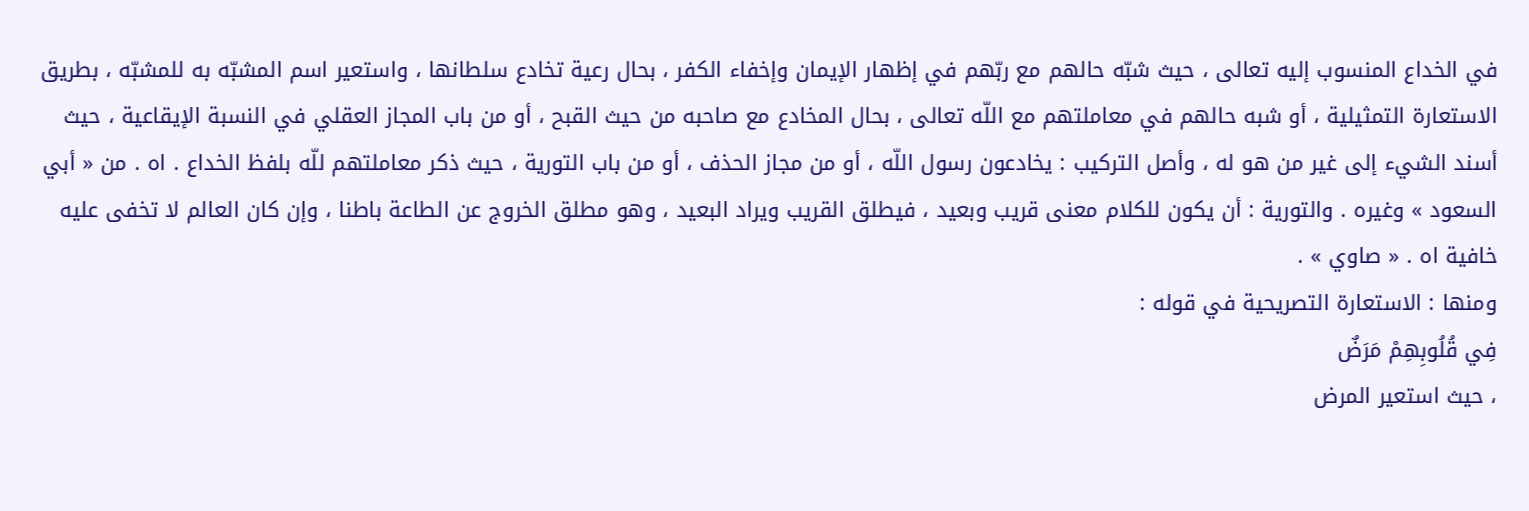في الخداع المنسوب إليه تعالى ، حيث شبّه حالهم مع ربّهم في إظهار الإيمان وإخفاء الكفر ، بحال رعية تخادع سلطانها ، واستعير اسم المشبّه به للمشبّه ، بطريق الاستعارة التمثيلية ، أو شبه حالهم في معاملتهم مع اللّه تعالى ، بحال المخادع مع صاحبه من حيث القبح ، أو من باب المجاز العقلي في النسبة الإيقاعية ، حيث أسند الشيء إلى غير من هو له ، وأصل التركيب : يخادعون رسول اللّه ، أو من مجاز الحذف ، أو من باب التورية ، حيث ذكر معاملتهم للّه بلفظ الخداع . اه . من « أبي السعود » وغيره . والتورية : أن يكون للكلام معنى قريب وبعيد ، فيطلق القريب ويراد البعيد ، وهو مطلق الخروج عن الطاعة باطنا ، وإن كان العالم لا تخفى عليه خافية اه . « صاوي » .
ومنها : الاستعارة التصريحية في قوله :
فِي قُلُوبِهِمْ مَرَضٌ
، حيث استعير المرض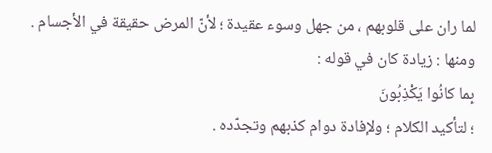لما ران على قلوبهم ، من جهل وسوء عقيدة ؛ لأنّ المرض حقيقة في الأجسام .
ومنها : زيادة كان في قوله :
بِما كانُوا يَكْذِبُونَ
؛ لتأكيد الكلام ؛ ولإفادة دوام كذبهم وتجدّده .